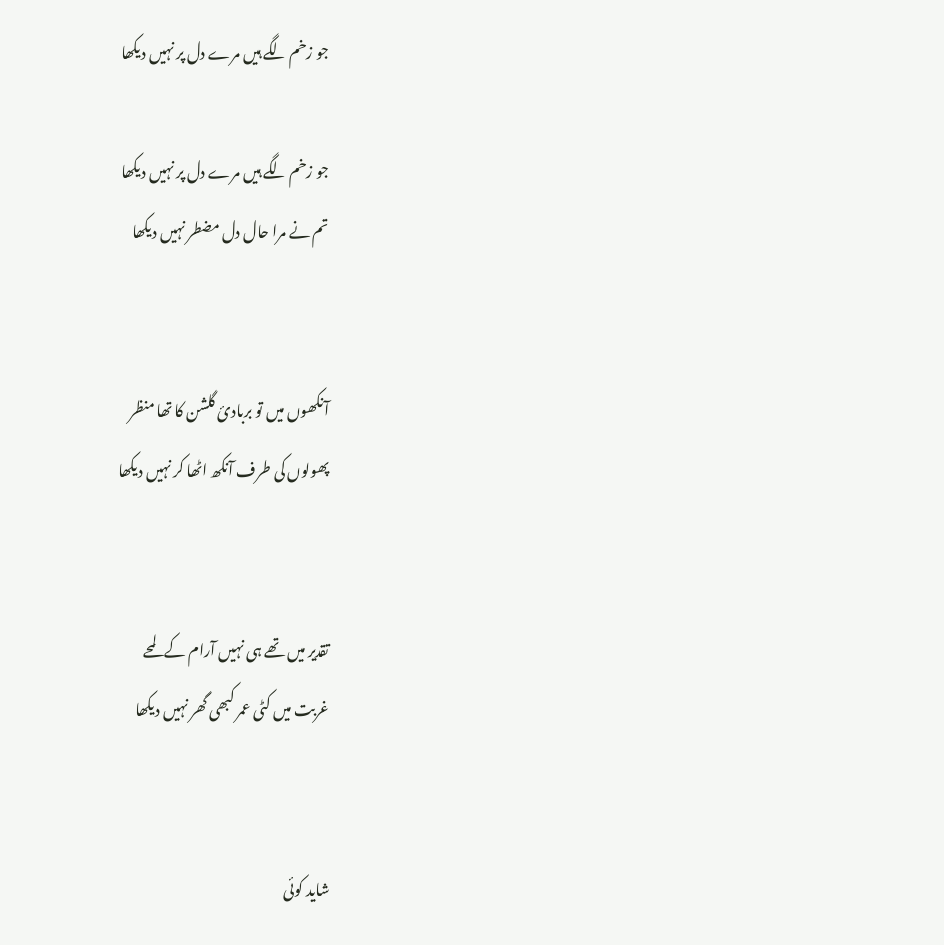جو زخم لگے ہیں مرے دل پر نہیں دیکھا

جو زخم لگے ہیں مرے دل پر نہیں دیکھا
تم نے مرا حال دل مضطر نہیں دیکھا


آنکھوں میں تو بربادیٔ گلشن کا تھا منظر
پھولوں کی طرف آنکھ اٹھا کر نہیں دیکھا


تقدیر میں تھے ہی نہیں آرام کے لمحے
غربت میں کٹی عمر کبھی گھر نہیں دیکھا


شاید کوئی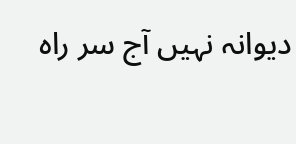دیوانہ نہیں آج سر راہ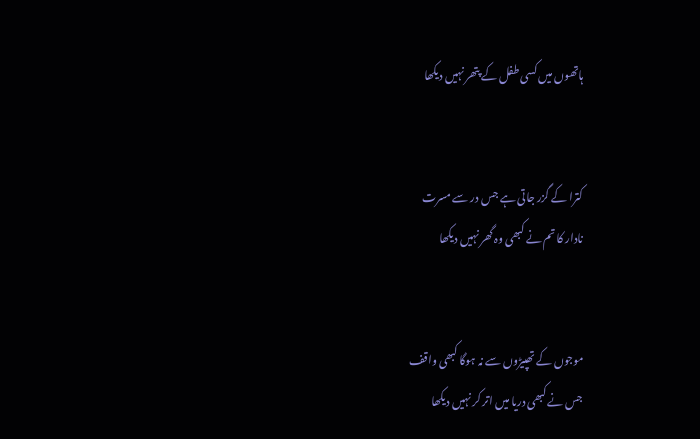ہاتھوں میں کسی طفل کے پتھر نہیں دیکھا


کترا کے گزر جاتی ہے جس در سے مسرت
نادار کا تم نے کبھی وہ گھر نہیں دیکھا


موجوں کے تھپیڑوں سے نہ ہوگا کبھی واقف
جس نے کبھی دریا میں اتر کر نہیں دیکھا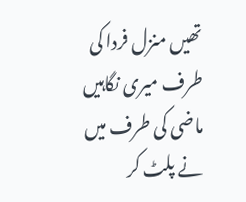تھیں منزل فردا کی طرف میری نگاہیں
ماضی کی طرف میں نے پلٹ کر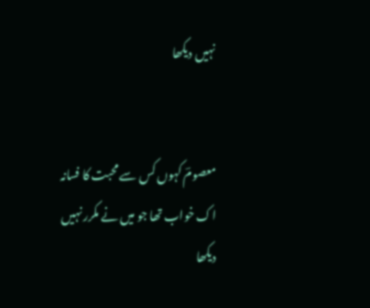نہیں دیکھا


معصومؔ کہوں کس سے محبت کا فسانہ
اک خواب تھا جو میں نے مکرر نہیں دیکھا